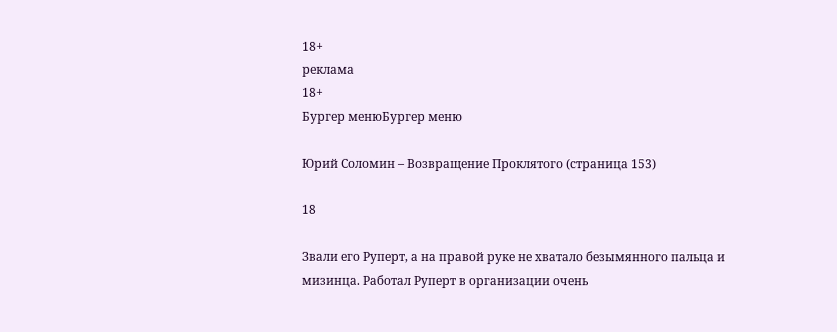18+
реклама
18+
Бургер менюБургер меню

Юрий Соломин – Возвращение Проклятого (страница 153)

18

Звали его Руперт, а на правой руке не хватало безымянного пальца и мизинца. Работал Руперт в организации очень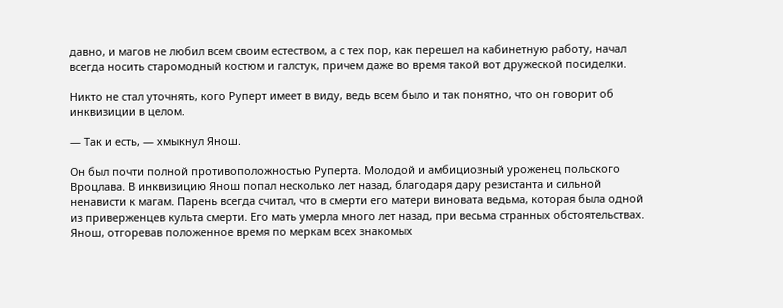давно, и магов не любил всем своим естеством, а с тех пор, как перешел на кабинетную работу, начал всегда носить старомодный костюм и галстук, причем даже во время такой вот дружеской посиделки.

Никто не стал уточнять, кого Руперт имеет в виду, ведь всем было и так понятно, что он говорит об инквизиции в целом.

— Так и есть, — хмыкнул Янош.

Он был почти полной противоположностью Руперта. Молодой и амбициозный уроженец польского Вроцлава. В инквизицию Янош попал несколько лет назад, благодаря дару резистанта и сильной ненависти к магам. Парень всегда считал, что в смерти его матери виновата ведьма, которая была одной из приверженцев культа смерти. Его мать умерла много лет назад, при весьма странных обстоятельствах. Янош, отгоревав положенное время по меркам всех знакомых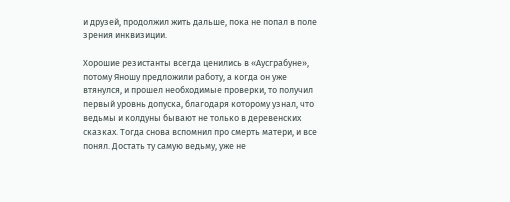и друзей, продолжил жить дальше, пока не попал в поле зрения инквизиции.

Хорошие резистанты всегда ценились в «Аусграбуне», потому Яношу предложили работу, а когда он уже втянулся, и прошел необходимые проверки, то получил первый уровнь допуска, благодаря которому узнал, что ведьмы и колдуны бывают не только в деревенских сказках. Тогда снова вспомнил про смерть матери, и все понял. Достать ту самую ведьму, уже не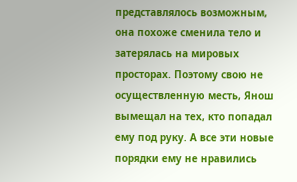представлялось возможным, она похоже сменила тело и затерялась на мировых просторах. Поэтому свою не осуществленную месть, Янош вымещал на тех, кто попадал ему под руку. А все эти новые порядки ему не нравились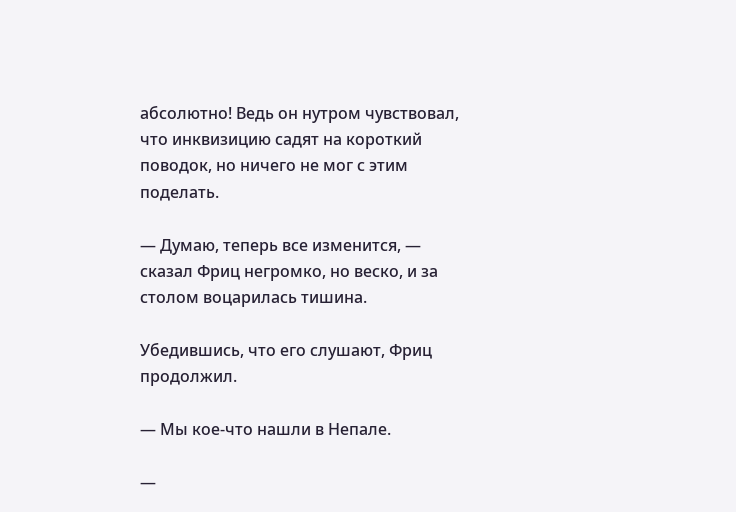абсолютно! Ведь он нутром чувствовал, что инквизицию садят на короткий поводок, но ничего не мог с этим поделать.

— Думаю, теперь все изменится, — сказал Фриц негромко, но веско, и за столом воцарилась тишина.

Убедившись, что его слушают, Фриц продолжил.

— Мы кое-что нашли в Непале.

—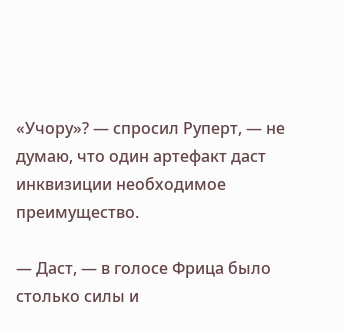«Учору»? — спросил Руперт, — не думаю, что один артефакт даст инквизиции необходимое преимущество.

— Даст, — в голосе Фрица было столько силы и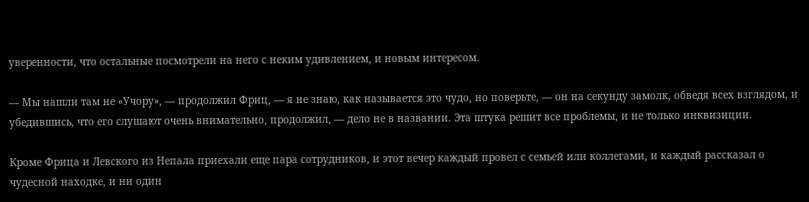уверенности, что остальные посмотрели на него с неким удивлением, и новым интересом.

— Мы нашли там не «Учору», — продолжил Фриц, — я не знаю, как называется это чудо, но поверьте, — он на секунду замолк, обведя всех взглядом, и убедившись, что его слушают очень внимательно, продолжил, — дело не в названии. Эта штука решит все проблемы, и не только инквизиции.

Кроме Фрица и Левского из Непала приехали еще пара сотрудников, и этот вечер каждый провел с семьей или коллегами, и каждый рассказал о чудесной находке, и ни один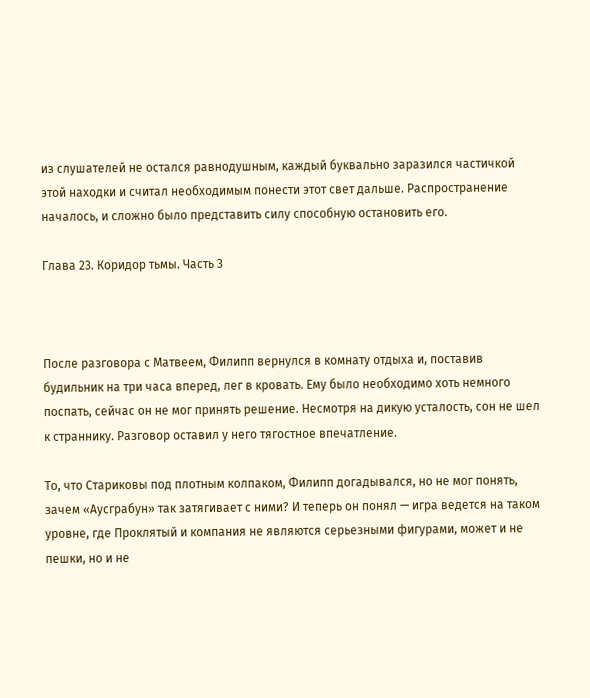из слушателей не остался равнодушным, каждый буквально заразился частичкой этой находки и считал необходимым понести этот свет дальше. Распространение началось, и сложно было представить силу способную остановить его.

Глава 23. Коридор тьмы. Часть 3



После разговора с Матвеем, Филипп вернулся в комнату отдыха и, поставив будильник на три часа вперед, лег в кровать. Ему было необходимо хоть немного поспать, сейчас он не мог принять решение. Несмотря на дикую усталость, сон не шел к страннику. Разговор оставил у него тягостное впечатление.

То, что Стариковы под плотным колпаком, Филипп догадывался, но не мог понять, зачем «Аусграбун» так затягивает с ними? И теперь он понял — игра ведется на таком уровне, где Проклятый и компания не являются серьезными фигурами, может и не пешки, но и не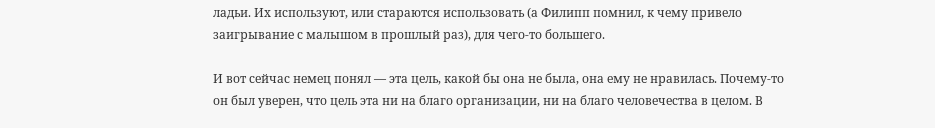ладьи. Их используют, или стараются использовать (а Филипп помнил, к чему привело заигрывание с малышом в прошлый раз), для чего-то большего.

И вот сейчас немец понял — эта цель, какой бы она не была, она ему не нравилась. Почему-то он был уверен, что цель эта ни на благо организации, ни на благо человечества в целом. В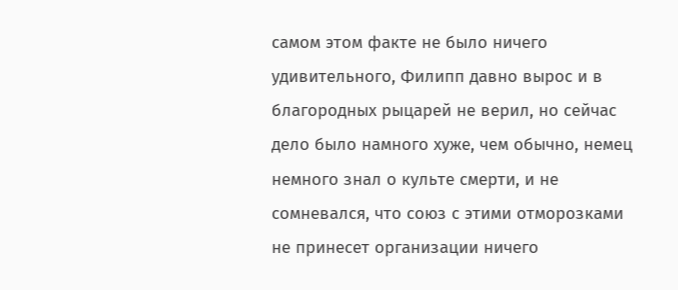самом этом факте не было ничего удивительного, Филипп давно вырос и в благородных рыцарей не верил, но сейчас дело было намного хуже, чем обычно, немец немного знал о культе смерти, и не сомневался, что союз с этими отморозками не принесет организации ничего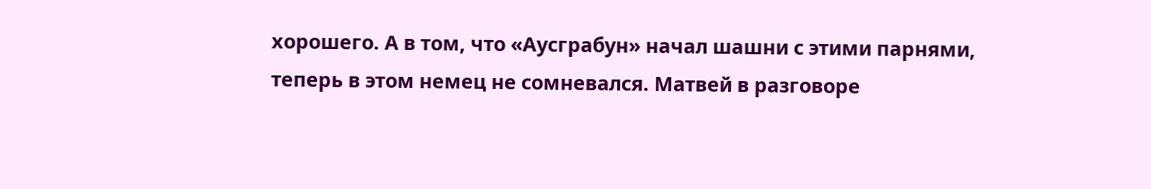хорошего. А в том, что «Аусграбун» начал шашни с этими парнями, теперь в этом немец не сомневался. Матвей в разговоре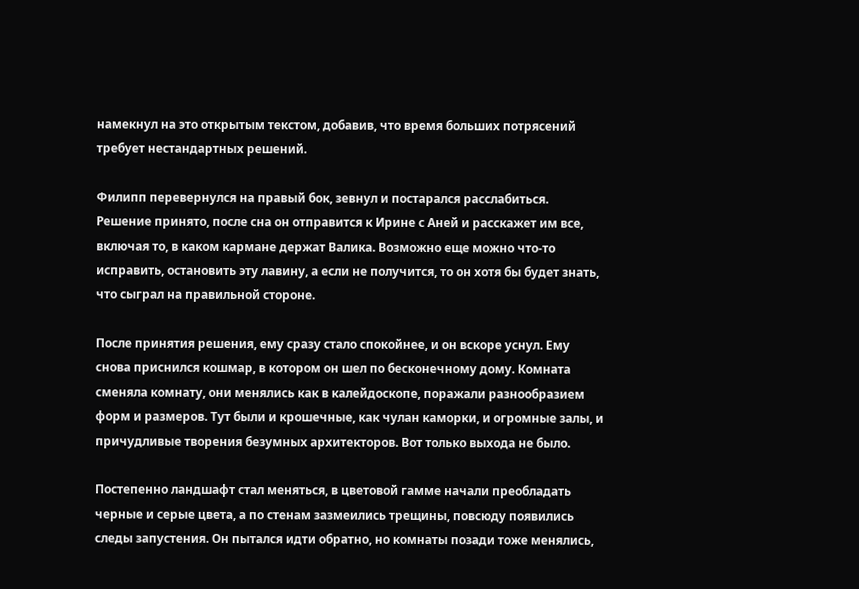намекнул на это открытым текстом, добавив, что время больших потрясений требует нестандартных решений.

Филипп перевернулся на правый бок, зевнул и постарался расслабиться. Решение принято, после сна он отправится к Ирине с Аней и расскажет им все, включая то, в каком кармане держат Валика. Возможно еще можно что-то исправить, остановить эту лавину, а если не получится, то он хотя бы будет знать, что сыграл на правильной стороне.

После принятия решения, ему сразу стало спокойнее, и он вскоре уснул. Ему снова приснился кошмар, в котором он шел по бесконечному дому. Комната сменяла комнату, они менялись как в калейдоскопе, поражали разнообразием форм и размеров. Тут были и крошечные, как чулан каморки, и огромные залы, и причудливые творения безумных архитекторов. Вот только выхода не было.

Постепенно ландшафт стал меняться, в цветовой гамме начали преобладать черные и серые цвета, а по стенам зазмеились трещины, повсюду появились следы запустения. Он пытался идти обратно, но комнаты позади тоже менялись,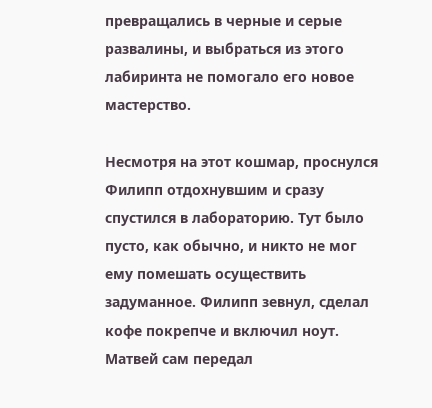превращались в черные и серые развалины, и выбраться из этого лабиринта не помогало его новое мастерство.

Несмотря на этот кошмар, проснулся Филипп отдохнувшим и сразу спустился в лабораторию. Тут было пусто, как обычно, и никто не мог ему помешать осуществить задуманное. Филипп зевнул, сделал кофе покрепче и включил ноут. Матвей сам передал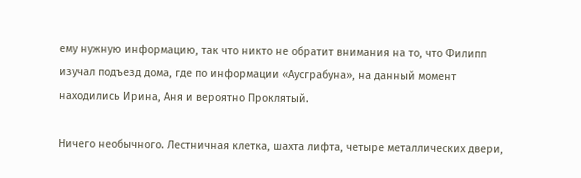ему нужную информацию, так что никто не обратит внимания на то, что Филипп изучал подъезд дома, где по информации «Аусграбуна», на данный момент находились Ирина, Аня и вероятно Проклятый.

Ничего необычного. Лестничная клетка, шахта лифта, четыре металлических двери,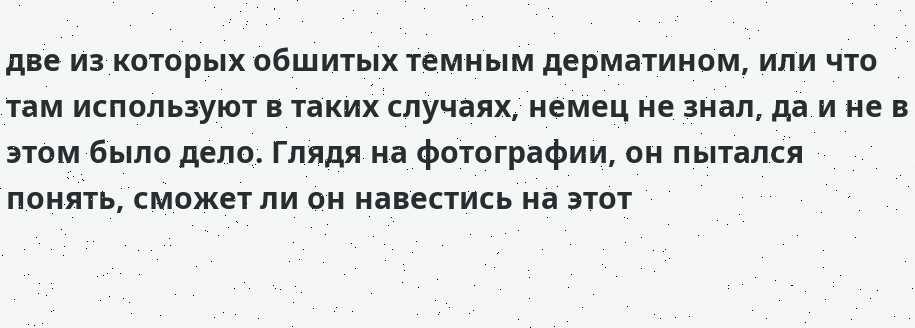две из которых обшитых темным дерматином, или что там используют в таких случаях, немец не знал, да и не в этом было дело. Глядя на фотографии, он пытался понять, сможет ли он навестись на этот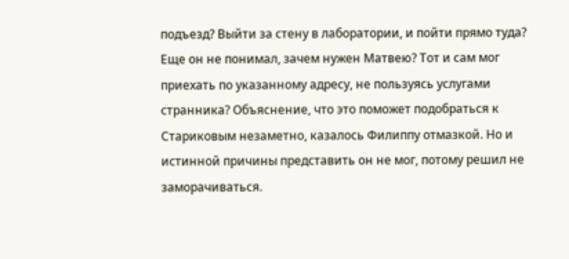подъезд? Выйти за стену в лаборатории, и пойти прямо туда? Еще он не понимал, зачем нужен Матвею? Тот и сам мог приехать по указанному адресу, не пользуясь услугами странника? Объяснение, что это поможет подобраться к Стариковым незаметно, казалось Филиппу отмазкой. Но и истинной причины представить он не мог, потому решил не заморачиваться.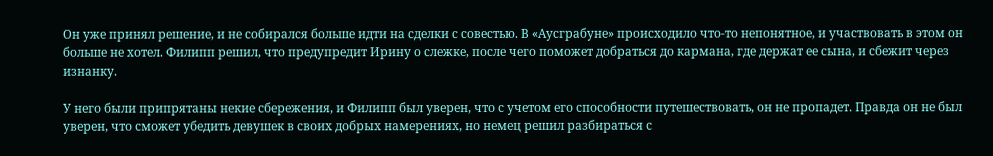Он уже принял решение, и не собирался больше идти на сделки с совестью. В «Аусграбуне» происходило что-то непонятное, и участвовать в этом он больше не хотел. Филипп решил, что предупредит Ирину о слежке, после чего поможет добраться до кармана, где держат ее сына, и сбежит через изнанку.

У него были припрятаны некие сбережения, и Филипп был уверен, что с учетом его способности путешествовать, он не пропадет. Правда он не был уверен, что сможет убедить девушек в своих добрых намерениях, но немец решил разбираться с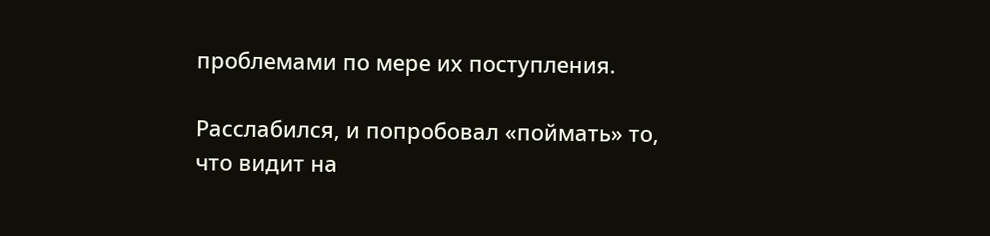проблемами по мере их поступления.

Расслабился, и попробовал «поймать» то, что видит на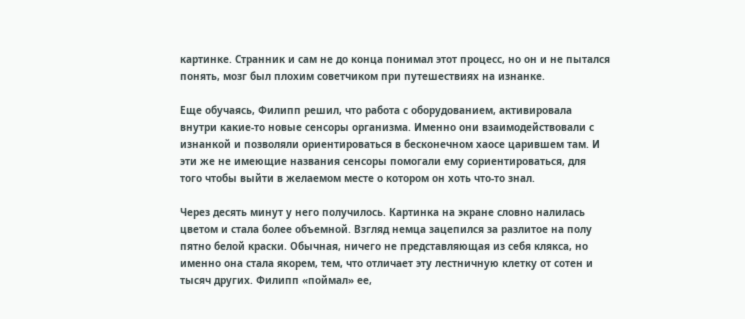картинке. Странник и сам не до конца понимал этот процесс, но он и не пытался понять, мозг был плохим советчиком при путешествиях на изнанке.

Еще обучаясь, Филипп решил, что работа с оборудованием, активировала внутри какие-то новые сенсоры организма. Именно они взаимодействовали с изнанкой и позволяли ориентироваться в бесконечном хаосе царившем там. И эти же не имеющие названия сенсоры помогали ему сориентироваться, для того чтобы выйти в желаемом месте о котором он хоть что-то знал.

Через десять минут у него получилось. Картинка на экране словно налилась цветом и стала более объемной. Взгляд немца зацепился за разлитое на полу пятно белой краски. Обычная, ничего не представляющая из себя клякса, но именно она стала якорем, тем, что отличает эту лестничную клетку от сотен и тысяч других. Филипп «поймал» ее,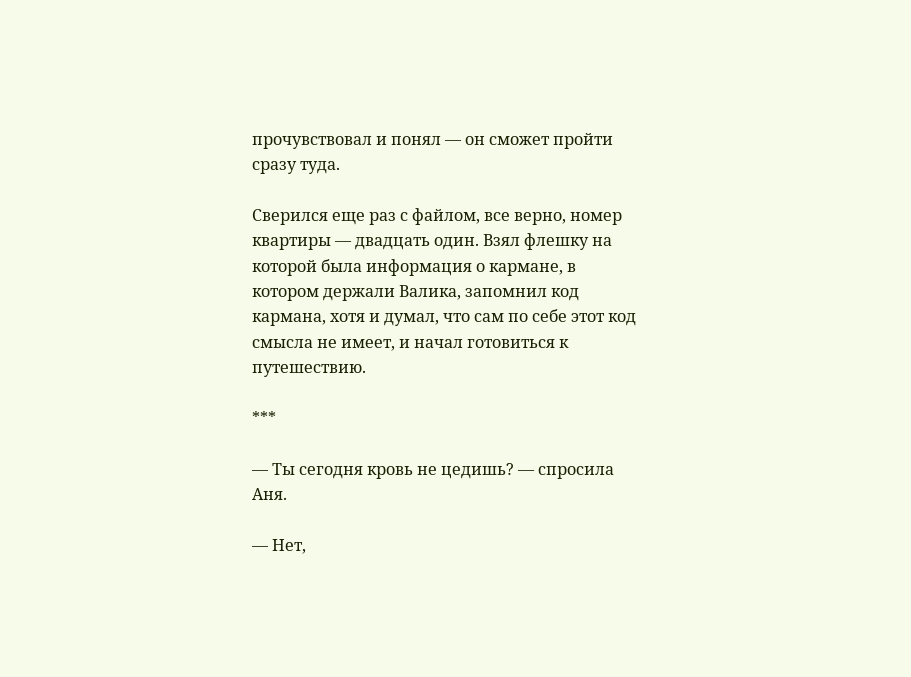прочувствовал и понял — он сможет пройти сразу туда.

Сверился еще раз с файлом, все верно, номер квартиры — двадцать один. Взял флешку на которой была информация о кармане, в котором держали Валика, запомнил код кармана, хотя и думал, что сам по себе этот код смысла не имеет, и начал готовиться к путешествию.

***

— Ты сегодня кровь не цедишь? — спросила Аня.

— Нет,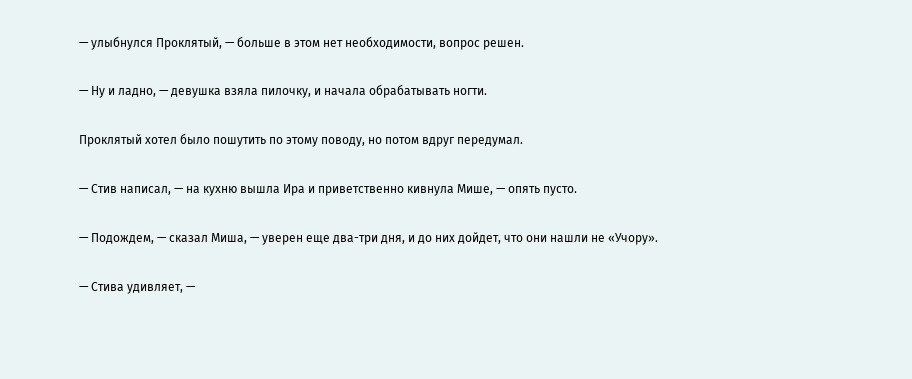— улыбнулся Проклятый, — больше в этом нет необходимости, вопрос решен.

— Ну и ладно, — девушка взяла пилочку, и начала обрабатывать ногти.

Проклятый хотел было пошутить по этому поводу, но потом вдруг передумал.

— Стив написал, — на кухню вышла Ира и приветственно кивнула Мише, — опять пусто.

— Подождем, — сказал Миша, — уверен еще два-три дня, и до них дойдет, что они нашли не «Учору».

— Стива удивляет, —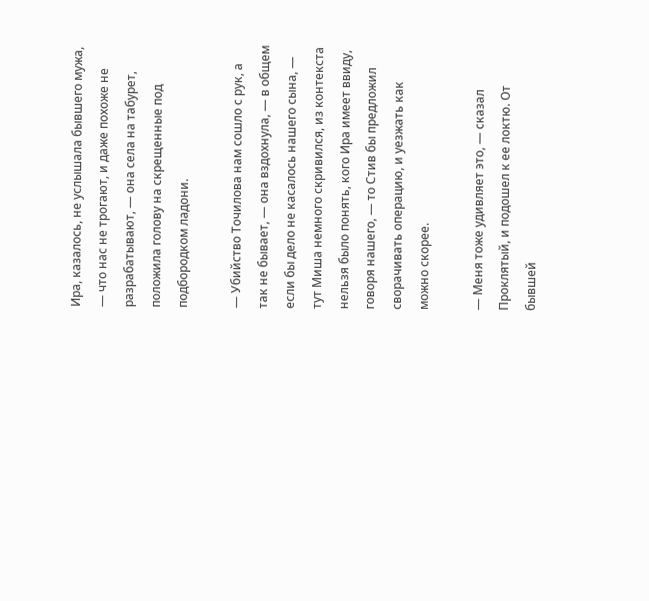Ира, казалось, не услышала бывшего мужа, — что нас не трогают, и даже похоже не разрабатывают, — она села на табурет, положила голову на скрещенные под подбородком ладони.

— Убийство Точилова нам сошло с рук, а так не бывает, — она вздохнула, — в общем если бы дело не касалось нашего сына, — тут Миша немного скривился, из контекста нельзя было понять, кого Ира имеет ввиду, говоря нашего, — то Стив бы предложил сворачивать операцию, и уезжать как можно скорее.

— Меня тоже удивляет это, — сказал Проклятый, и подошел к ее локтю. От бывшей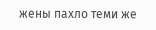жены пахло теми же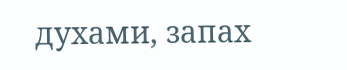духами, запах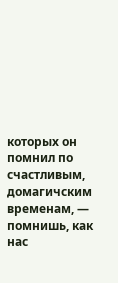которых он помнил по счастливым, домагичским временам, — помнишь, как нас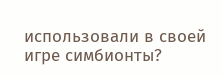использовали в своей игре симбионты?